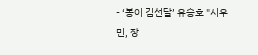- ‘봉이 김선달’ 유승호 "시우민, 장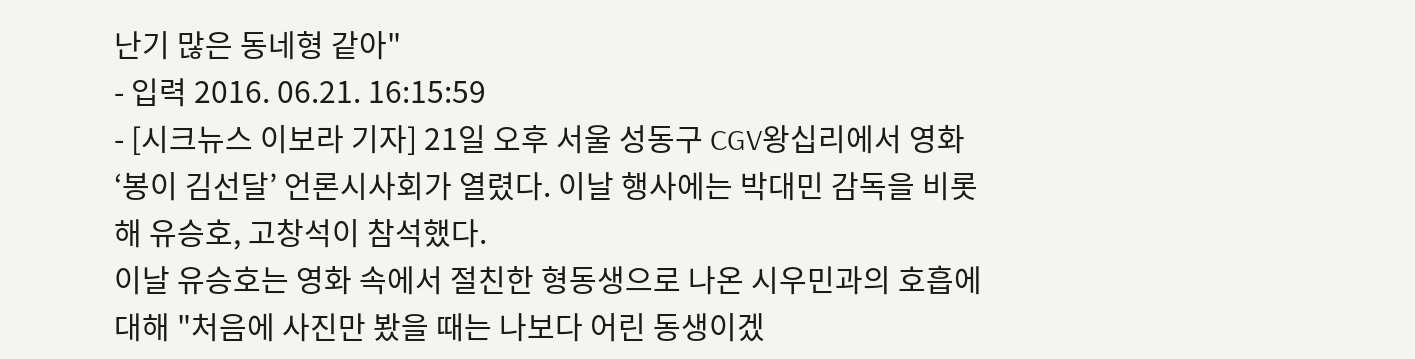난기 많은 동네형 같아"
- 입력 2016. 06.21. 16:15:59
- [시크뉴스 이보라 기자] 21일 오후 서울 성동구 CGV왕십리에서 영화 ‘봉이 김선달’ 언론시사회가 열렸다. 이날 행사에는 박대민 감독을 비롯해 유승호, 고창석이 참석했다.
이날 유승호는 영화 속에서 절친한 형동생으로 나온 시우민과의 호흡에 대해 "처음에 사진만 봤을 때는 나보다 어린 동생이겠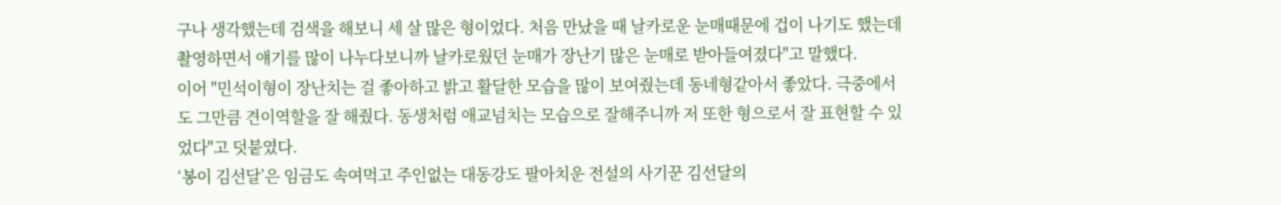구나 생각했는데 검색을 해보니 세 살 많은 형이었다. 처음 만났을 때 날카로운 눈매때문에 겁이 나기도 했는데 촬영하면서 얘기를 많이 나누다보니까 날카로웠던 눈매가 장난기 많은 눈매로 받아들여졌다"고 말했다.
이어 "민석이형이 장난치는 걸 좋아하고 밝고 활달한 모습을 많이 보여줬는데 동네형같아서 좋았다. 극중에서도 그만큼 견이역할을 잘 해줬다. 동생처럼 애교넘치는 모습으로 잘해주니까 저 또한 형으로서 잘 표현할 수 있었다"고 덧붙였다.
‘봉이 김선달’은 임금도 속여먹고 주인없는 대동강도 팔아치운 전설의 사기꾼 김선달의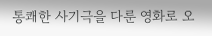통쾌한 사기극을 다룬 영화로 오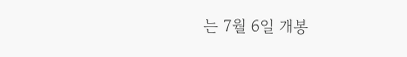는 7월 6일 개봉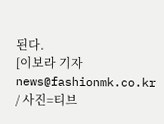된다.
[이보라 기자 news@fashionmk.co.kr / 사진=티브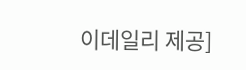이데일리 제공]